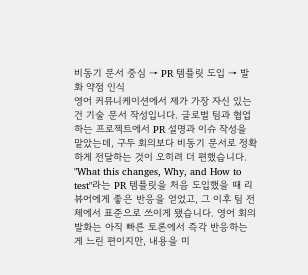비동기 문서 중심 → PR 템플릿 도입 → 발화 약점 인식
영어 커뮤니케이션에서 제가 가장 자신 있는 건 기술 문서 작성입니다. 글로벌 팀과 협업하는 프로젝트에서 PR 설명과 이슈 작성을 맡았는데, 구두 회의보다 비동기 문서로 정확하게 전달하는 것이 오히려 더 편했습니다. "What this changes, Why, and How to test"라는 PR 템플릿을 처음 도입했을 때 리뷰어에게 좋은 반응을 얻었고, 그 이후 팀 전체에서 표준으로 쓰이게 됐습니다. 영어 회의 발화는 아직 빠른 토론에서 즉각 반응하는 게 느린 편이지만, 내용을 미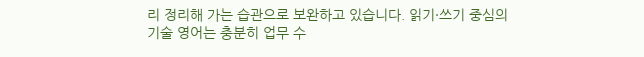리 정리해 가는 습관으로 보완하고 있습니다. 읽기·쓰기 중심의 기술 영어는 충분히 업무 수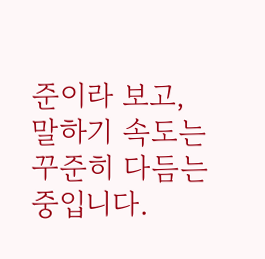준이라 보고, 말하기 속도는 꾸준히 다듬는 중입니다.